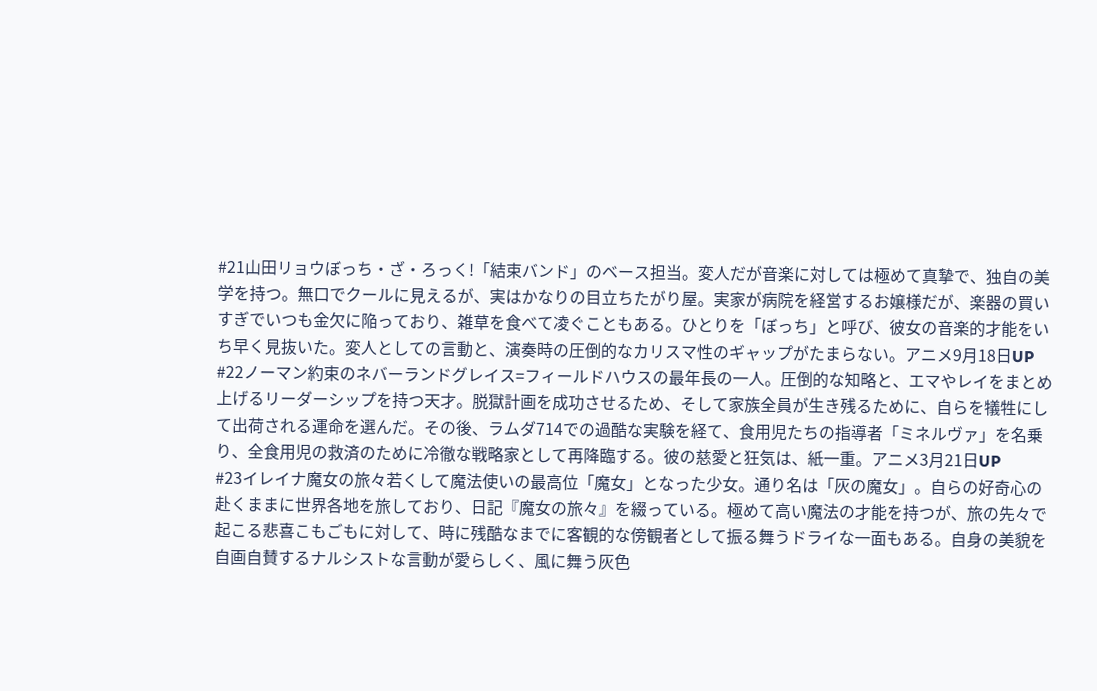#21山田リョウぼっち・ざ・ろっく!「結束バンド」のベース担当。変人だが音楽に対しては極めて真摯で、独自の美学を持つ。無口でクールに見えるが、実はかなりの目立ちたがり屋。実家が病院を経営するお嬢様だが、楽器の買いすぎでいつも金欠に陥っており、雑草を食べて凌ぐこともある。ひとりを「ぼっち」と呼び、彼女の音楽的才能をいち早く見抜いた。変人としての言動と、演奏時の圧倒的なカリスマ性のギャップがたまらない。アニメ9月18日UP
#22ノーマン約束のネバーランドグレイス=フィールドハウスの最年長の一人。圧倒的な知略と、エマやレイをまとめ上げるリーダーシップを持つ天才。脱獄計画を成功させるため、そして家族全員が生き残るために、自らを犠牲にして出荷される運命を選んだ。その後、ラムダ714での過酷な実験を経て、食用児たちの指導者「ミネルヴァ」を名乗り、全食用児の救済のために冷徹な戦略家として再降臨する。彼の慈愛と狂気は、紙一重。アニメ3月21日UP
#23イレイナ魔女の旅々若くして魔法使いの最高位「魔女」となった少女。通り名は「灰の魔女」。自らの好奇心の赴くままに世界各地を旅しており、日記『魔女の旅々』を綴っている。極めて高い魔法の才能を持つが、旅の先々で起こる悲喜こもごもに対して、時に残酷なまでに客観的な傍観者として振る舞うドライな一面もある。自身の美貌を自画自賛するナルシストな言動が愛らしく、風に舞う灰色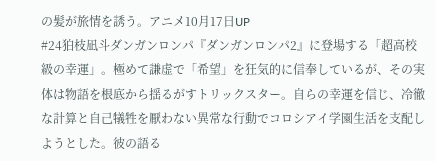の髪が旅情を誘う。アニメ10月17日UP
#24狛枝凪斗ダンガンロンパ『ダンガンロンパ2』に登場する「超高校級の幸運」。極めて謙虚で「希望」を狂気的に信奉しているが、その実体は物語を根底から揺るがすトリックスター。自らの幸運を信じ、冷徹な計算と自己犠牲を厭わない異常な行動でコロシアイ学園生活を支配しようとした。彼の語る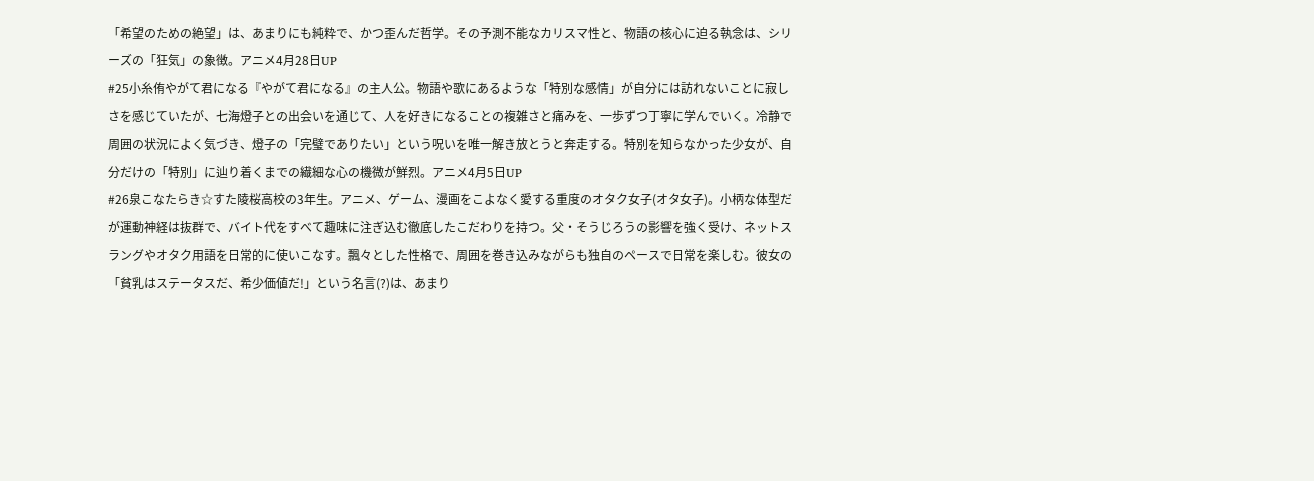「希望のための絶望」は、あまりにも純粋で、かつ歪んだ哲学。その予測不能なカリスマ性と、物語の核心に迫る執念は、シリーズの「狂気」の象徴。アニメ4月28日UP
#25小糸侑やがて君になる『やがて君になる』の主人公。物語や歌にあるような「特別な感情」が自分には訪れないことに寂しさを感じていたが、七海燈子との出会いを通じて、人を好きになることの複雑さと痛みを、一歩ずつ丁寧に学んでいく。冷静で周囲の状況によく気づき、燈子の「完璧でありたい」という呪いを唯一解き放とうと奔走する。特別を知らなかった少女が、自分だけの「特別」に辿り着くまでの繊細な心の機微が鮮烈。アニメ4月5日UP
#26泉こなたらき☆すた陵桜高校の3年生。アニメ、ゲーム、漫画をこよなく愛する重度のオタク女子(オタ女子)。小柄な体型だが運動神経は抜群で、バイト代をすべて趣味に注ぎ込む徹底したこだわりを持つ。父・そうじろうの影響を強く受け、ネットスラングやオタク用語を日常的に使いこなす。飄々とした性格で、周囲を巻き込みながらも独自のペースで日常を楽しむ。彼女の「貧乳はステータスだ、希少価値だ!」という名言(?)は、あまり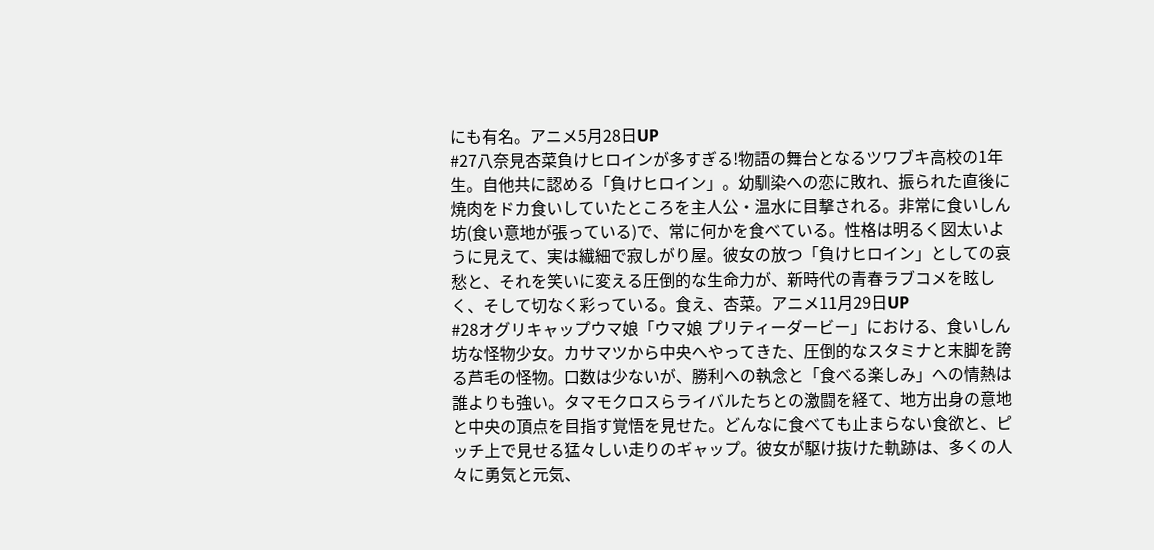にも有名。アニメ5月28日UP
#27八奈見杏菜負けヒロインが多すぎる!物語の舞台となるツワブキ高校の1年生。自他共に認める「負けヒロイン」。幼馴染への恋に敗れ、振られた直後に焼肉をドカ食いしていたところを主人公・温水に目撃される。非常に食いしん坊(食い意地が張っている)で、常に何かを食べている。性格は明るく図太いように見えて、実は繊細で寂しがり屋。彼女の放つ「負けヒロイン」としての哀愁と、それを笑いに変える圧倒的な生命力が、新時代の青春ラブコメを眩しく、そして切なく彩っている。食え、杏菜。アニメ11月29日UP
#28オグリキャップウマ娘「ウマ娘 プリティーダービー」における、食いしん坊な怪物少女。カサマツから中央へやってきた、圧倒的なスタミナと末脚を誇る芦毛の怪物。口数は少ないが、勝利への執念と「食べる楽しみ」への情熱は誰よりも強い。タマモクロスらライバルたちとの激闘を経て、地方出身の意地と中央の頂点を目指す覚悟を見せた。どんなに食べても止まらない食欲と、ピッチ上で見せる猛々しい走りのギャップ。彼女が駆け抜けた軌跡は、多くの人々に勇気と元気、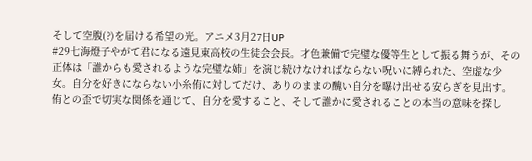そして空腹(?)を届ける希望の光。アニメ3月27日UP
#29七海燈子やがて君になる遠見東高校の生徒会会長。才色兼備で完璧な優等生として振る舞うが、その正体は「誰からも愛されるような完璧な姉」を演じ続けなければならない呪いに縛られた、空虚な少女。自分を好きにならない小糸侑に対してだけ、ありのままの醜い自分を曝け出せる安らぎを見出す。侑との歪で切実な関係を通じて、自分を愛すること、そして誰かに愛されることの本当の意味を探し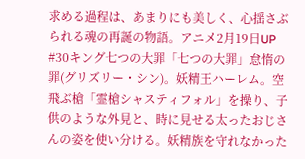求める過程は、あまりにも美しく、心揺さぶられる魂の再誕の物語。アニメ2月19日UP
#30キング七つの大罪「七つの大罪」怠惰の罪(グリズリー・シン)。妖精王ハーレム。空飛ぶ槍「霊槍シャスティフォル」を操り、子供のような外見と、時に見せる太ったおじさんの姿を使い分ける。妖精族を守れなかった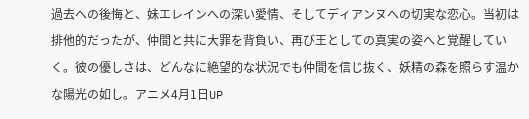過去への後悔と、妹エレインへの深い愛情、そしてディアンヌへの切実な恋心。当初は排他的だったが、仲間と共に大罪を背負い、再び王としての真実の姿へと覚醒していく。彼の優しさは、どんなに絶望的な状況でも仲間を信じ抜く、妖精の森を照らす温かな陽光の如し。アニメ4月1日UP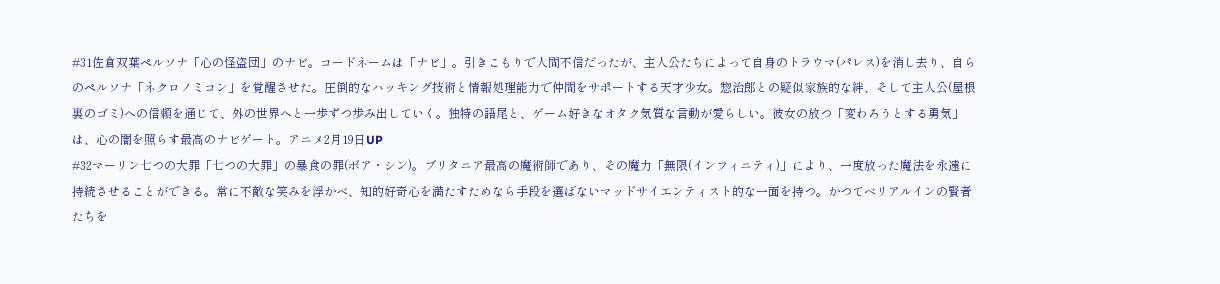#31佐倉双葉ペルソナ「心の怪盗団」のナビ。コードネームは「ナビ」。引きこもりで人間不信だったが、主人公たちによって自身のトラウマ(パレス)を消し去り、自らのペルソナ「ネクロノミコン」を覚醒させた。圧倒的なハッキング技術と情報処理能力で仲間をサポートする天才少女。惣治郎との疑似家族的な絆、そして主人公(屋根裏のゴミ)への信頼を通じて、外の世界へと一歩ずつ歩み出していく。独特の語尾と、ゲーム好きなオタク気質な言動が愛らしい。彼女の放つ「変わろうとする勇気」は、心の闇を照らす最高のナビゲート。アニメ2月19日UP
#32マーリン七つの大罪「七つの大罪」の暴食の罪(ボア・シン)。ブリタニア最高の魔術師であり、その魔力「無限(インフィニティ)」により、一度放った魔法を永遠に持続させることができる。常に不敵な笑みを浮かべ、知的好奇心を満たすためなら手段を選ばないマッドサイエンティスト的な一面を持つ。かつてベリアルインの賢者たちを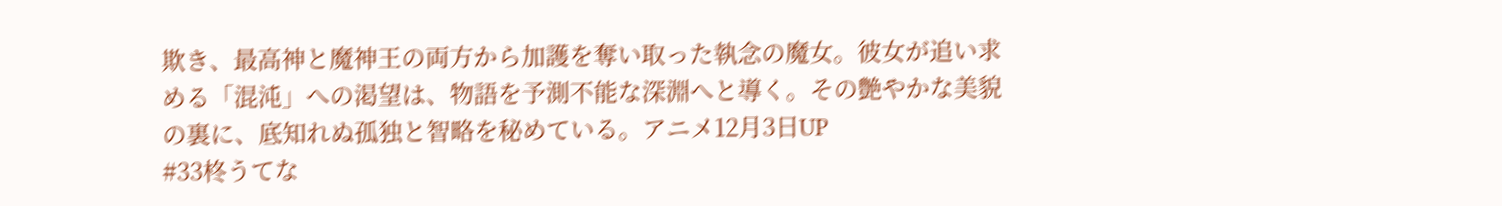欺き、最高神と魔神王の両方から加護を奪い取った執念の魔女。彼女が追い求める「混沌」への渇望は、物語を予測不能な深淵へと導く。その艶やかな美貌の裏に、底知れぬ孤独と智略を秘めている。アニメ12月3日UP
#33柊うてな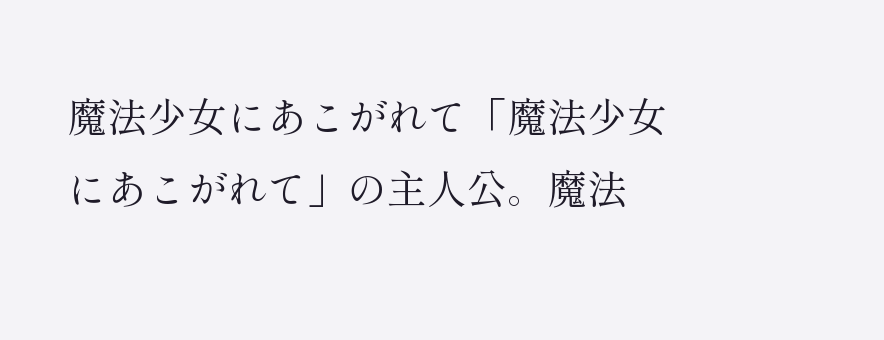魔法少女にあこがれて「魔法少女にあこがれて」の主人公。魔法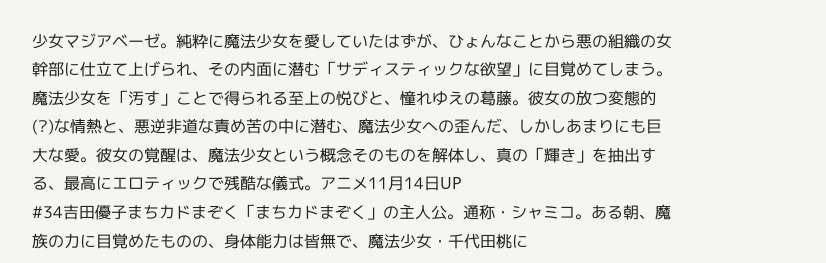少女マジアベーゼ。純粋に魔法少女を愛していたはずが、ひょんなことから悪の組織の女幹部に仕立て上げられ、その内面に潜む「サディスティックな欲望」に目覚めてしまう。魔法少女を「汚す」ことで得られる至上の悦びと、憧れゆえの葛藤。彼女の放つ変態的(?)な情熱と、悪逆非道な責め苦の中に潜む、魔法少女への歪んだ、しかしあまりにも巨大な愛。彼女の覚醒は、魔法少女という概念そのものを解体し、真の「輝き」を抽出する、最高にエロティックで残酷な儀式。アニメ11月14日UP
#34吉田優子まちカドまぞく「まちカドまぞく」の主人公。通称・シャミコ。ある朝、魔族の力に目覚めたものの、身体能力は皆無で、魔法少女・千代田桃に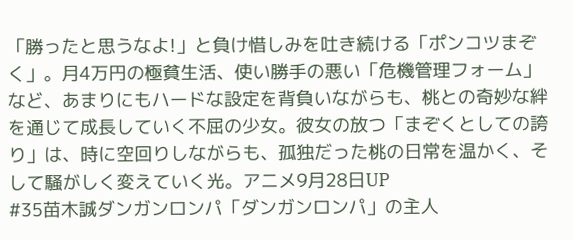「勝ったと思うなよ!」と負け惜しみを吐き続ける「ポンコツまぞく」。月4万円の極貧生活、使い勝手の悪い「危機管理フォーム」など、あまりにもハードな設定を背負いながらも、桃との奇妙な絆を通じて成長していく不屈の少女。彼女の放つ「まぞくとしての誇り」は、時に空回りしながらも、孤独だった桃の日常を温かく、そして騒がしく変えていく光。アニメ9月28日UP
#35苗木誠ダンガンロンパ「ダンガンロンパ」の主人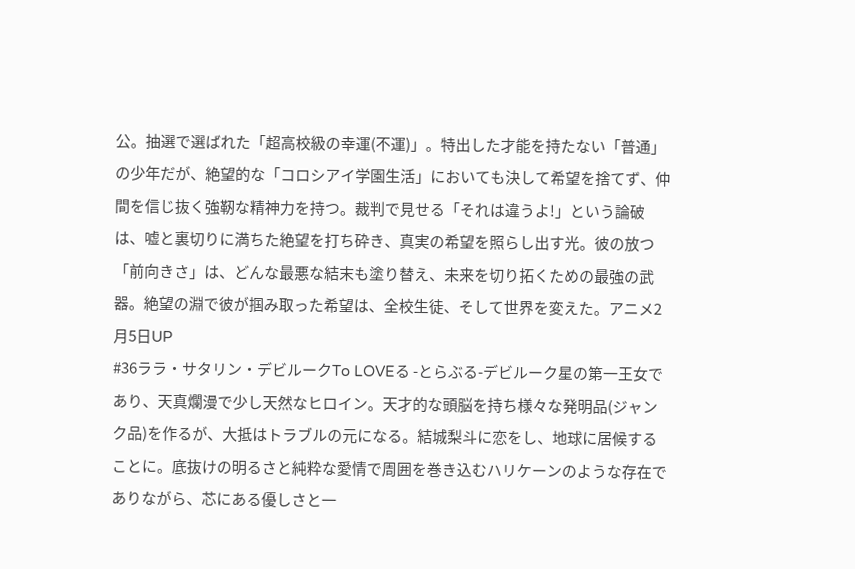公。抽選で選ばれた「超高校級の幸運(不運)」。特出した才能を持たない「普通」の少年だが、絶望的な「コロシアイ学園生活」においても決して希望を捨てず、仲間を信じ抜く強靭な精神力を持つ。裁判で見せる「それは違うよ!」という論破は、嘘と裏切りに満ちた絶望を打ち砕き、真実の希望を照らし出す光。彼の放つ「前向きさ」は、どんな最悪な結末も塗り替え、未来を切り拓くための最強の武器。絶望の淵で彼が掴み取った希望は、全校生徒、そして世界を変えた。アニメ2月5日UP
#36ララ・サタリン・デビルークTo LOVEる -とらぶる-デビルーク星の第一王女であり、天真爛漫で少し天然なヒロイン。天才的な頭脳を持ち様々な発明品(ジャンク品)を作るが、大抵はトラブルの元になる。結城梨斗に恋をし、地球に居候することに。底抜けの明るさと純粋な愛情で周囲を巻き込むハリケーンのような存在でありながら、芯にある優しさと一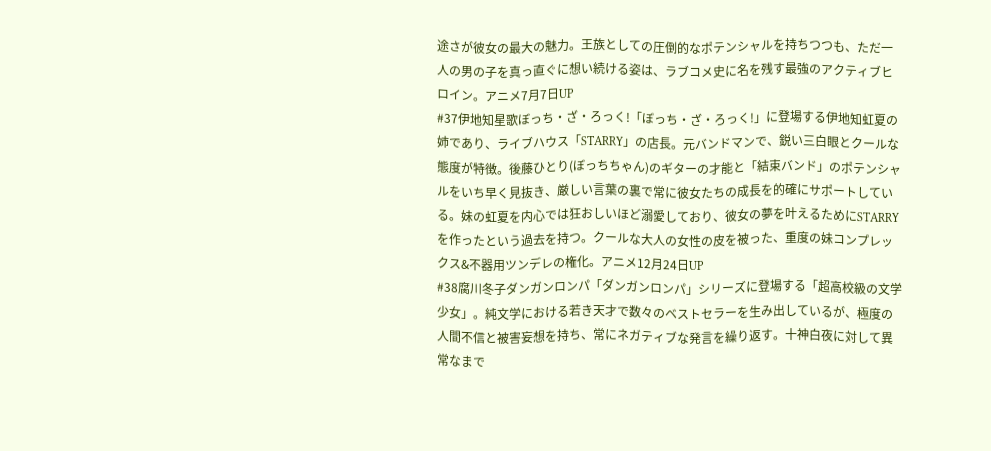途さが彼女の最大の魅力。王族としての圧倒的なポテンシャルを持ちつつも、ただ一人の男の子を真っ直ぐに想い続ける姿は、ラブコメ史に名を残す最強のアクティブヒロイン。アニメ7月7日UP
#37伊地知星歌ぼっち・ざ・ろっく!「ぼっち・ざ・ろっく!」に登場する伊地知虹夏の姉であり、ライブハウス「STARRY」の店長。元バンドマンで、鋭い三白眼とクールな態度が特徴。後藤ひとり(ぼっちちゃん)のギターの才能と「結束バンド」のポテンシャルをいち早く見抜き、厳しい言葉の裏で常に彼女たちの成長を的確にサポートしている。妹の虹夏を内心では狂おしいほど溺愛しており、彼女の夢を叶えるためにSTARRYを作ったという過去を持つ。クールな大人の女性の皮を被った、重度の妹コンプレックス&不器用ツンデレの権化。アニメ12月24日UP
#38腐川冬子ダンガンロンパ「ダンガンロンパ」シリーズに登場する「超高校級の文学少女」。純文学における若き天才で数々のベストセラーを生み出しているが、極度の人間不信と被害妄想を持ち、常にネガティブな発言を繰り返す。十神白夜に対して異常なまで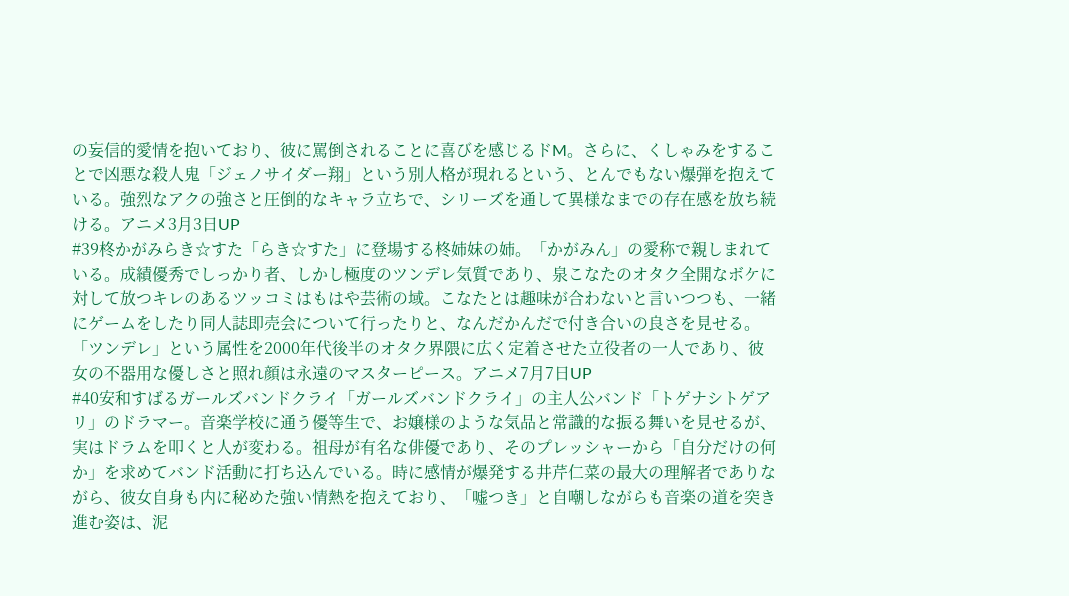の妄信的愛情を抱いており、彼に罵倒されることに喜びを感じるドM。さらに、くしゃみをすることで凶悪な殺人鬼「ジェノサイダー翔」という別人格が現れるという、とんでもない爆弾を抱えている。強烈なアクの強さと圧倒的なキャラ立ちで、シリーズを通して異様なまでの存在感を放ち続ける。アニメ3月3日UP
#39柊かがみらき☆すた「らき☆すた」に登場する柊姉妹の姉。「かがみん」の愛称で親しまれている。成績優秀でしっかり者、しかし極度のツンデレ気質であり、泉こなたのオタク全開なボケに対して放つキレのあるツッコミはもはや芸術の域。こなたとは趣味が合わないと言いつつも、一緒にゲームをしたり同人誌即売会について行ったりと、なんだかんだで付き合いの良さを見せる。「ツンデレ」という属性を2000年代後半のオタク界隈に広く定着させた立役者の一人であり、彼女の不器用な優しさと照れ顔は永遠のマスターピース。アニメ7月7日UP
#40安和すばるガールズバンドクライ「ガールズバンドクライ」の主人公バンド「トゲナシトゲアリ」のドラマー。音楽学校に通う優等生で、お嬢様のような気品と常識的な振る舞いを見せるが、実はドラムを叩くと人が変わる。祖母が有名な俳優であり、そのプレッシャーから「自分だけの何か」を求めてバンド活動に打ち込んでいる。時に感情が爆発する井芹仁菜の最大の理解者でありながら、彼女自身も内に秘めた強い情熱を抱えており、「嘘つき」と自嘲しながらも音楽の道を突き進む姿は、泥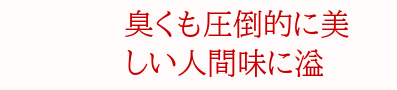臭くも圧倒的に美しい人間味に溢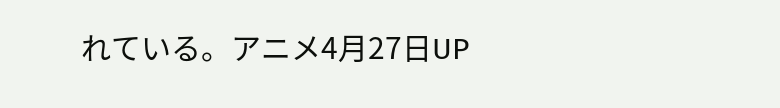れている。アニメ4月27日UP